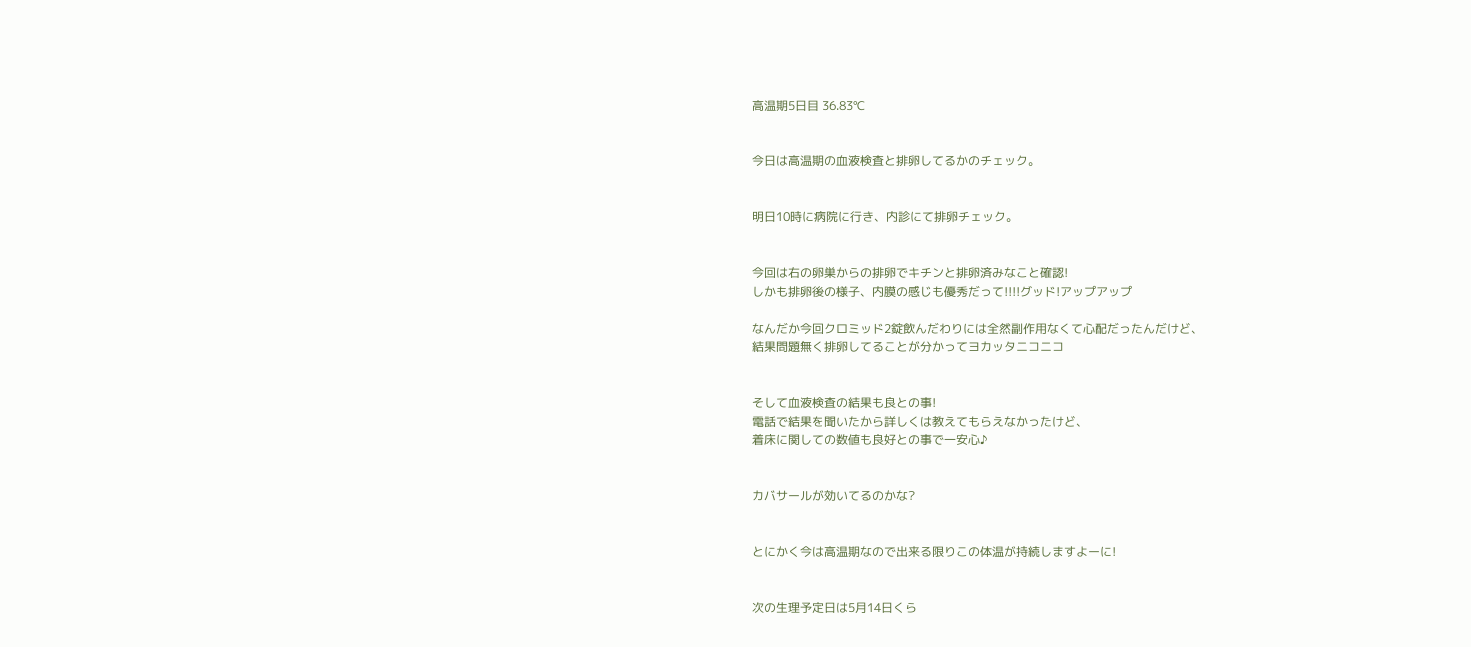高温期5日目 36.83℃


今日は高温期の血液検査と排卵してるかのチェック。


明日10時に病院に行き、内診にて排卵チェック。


今回は右の卵巣からの排卵でキチンと排卵済みなこと確認!
しかも排卵後の様子、内膜の感じも優秀だって!!!!グッド!アップアップ

なんだか今回クロミッド2錠飲んだわりには全然副作用なくて心配だったんだけど、
結果問題無く排卵してることが分かってヨカッタニコニコ


そして血液検査の結果も良との事!
電話で結果を聞いたから詳しくは教えてもらえなかったけど、
着床に関しての数値も良好との事で一安心♪


カバサールが効いてるのかな?


とにかく今は高温期なので出来る限りこの体温が持続しますよーに!


次の生理予定日は5月14日くら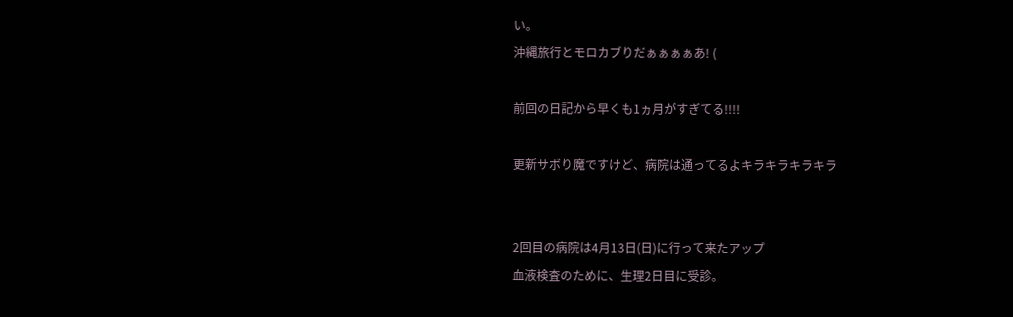い。
沖縄旅行とモロカブりだぁぁぁぁあ! (

前回の日記から早くも1ヵ月がすぎてる!!!!

更新サボり魔ですけど、病院は通ってるよキラキラキラキラ


2回目の病院は4月13日(日)に行って来たアップ
血液検査のために、生理2日目に受診。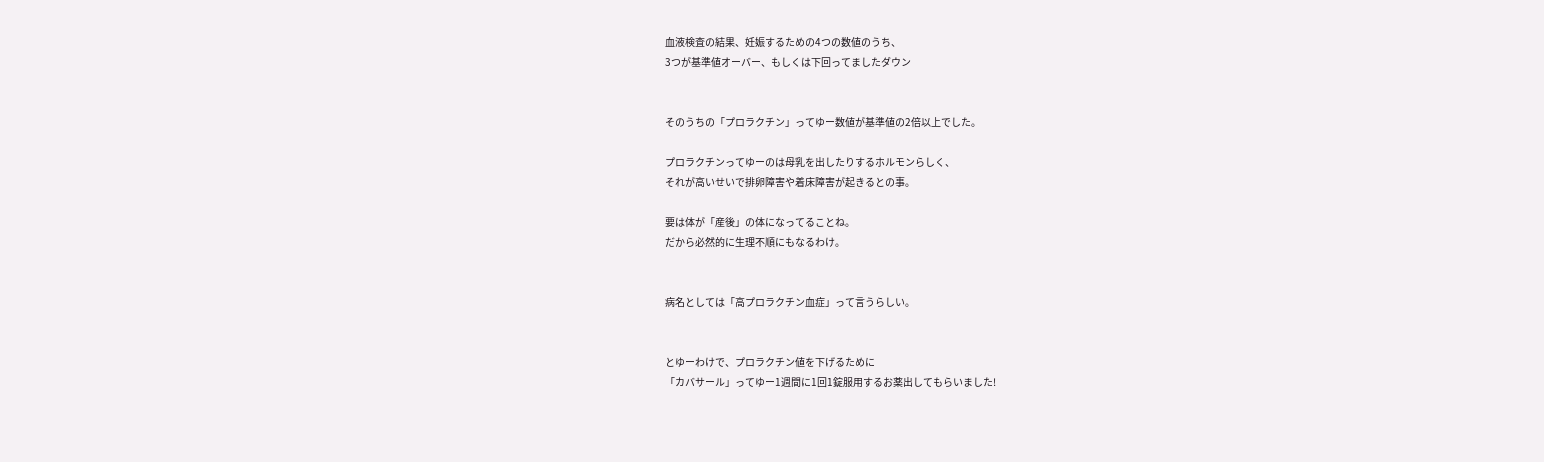血液検査の結果、妊娠するための4つの数値のうち、
3つが基準値オーバー、もしくは下回ってましたダウン


そのうちの「プロラクチン」ってゆー数値が基準値の2倍以上でした。

プロラクチンってゆーのは母乳を出したりするホルモンらしく、
それが高いせいで排卵障害や着床障害が起きるとの事。

要は体が「産後」の体になってることね。
だから必然的に生理不順にもなるわけ。


病名としては「高プロラクチン血症」って言うらしい。


とゆーわけで、プロラクチン値を下げるために
「カバサール」ってゆー1週間に1回1錠服用するお薬出してもらいました!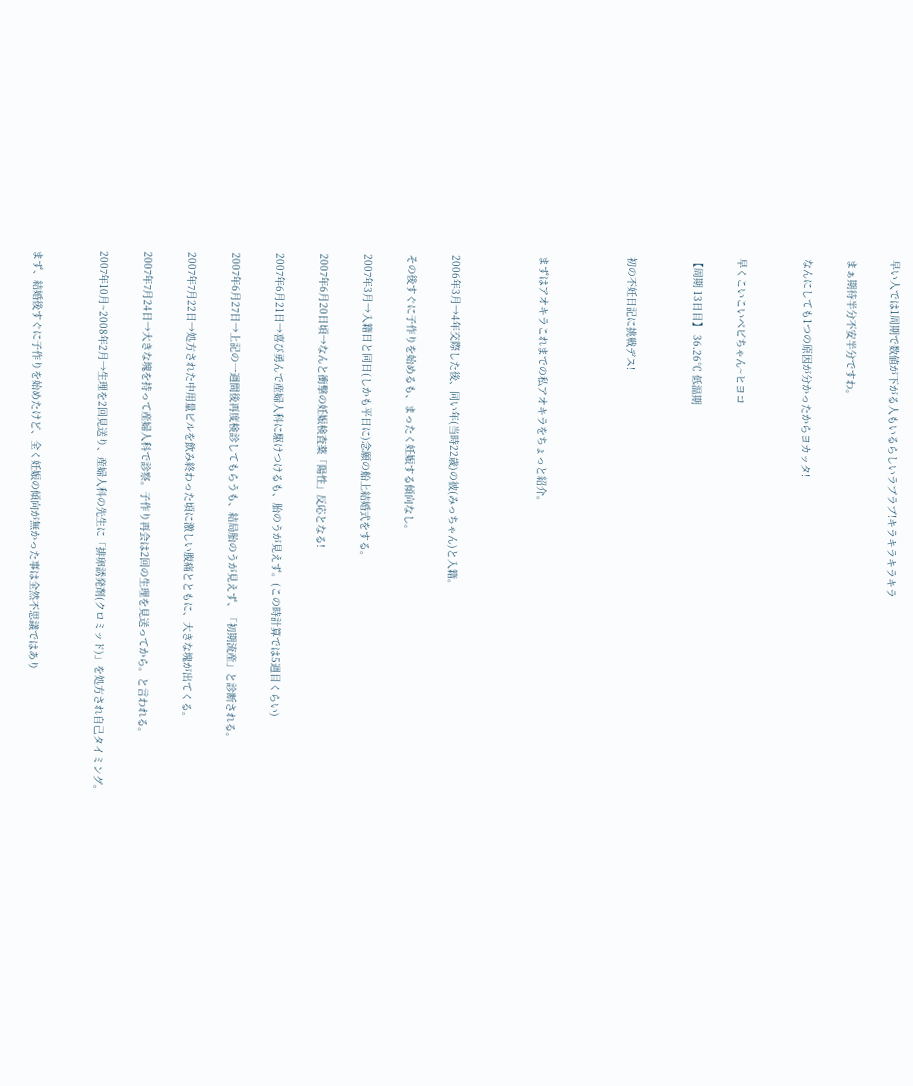早い人では1周期で数値が下がる人もいるらしいラブラブ!キラキラキラキラ

まぁ期待半分不安半分ですわ。

なんにしても1つの原因が分かったからヨカッタ!


早くこいこいベビちゃん~ヒヨコ

【周期 13日目】 36.26℃ 低温期


初の不妊日記に挑戦デス!



まずはアオキラこれまでの私アオキラをちょっと紹介。



2006年3月→4年交際した後、同い年(当時22歳)の彼(みっちゃん)と入籍。

その後すぐに子作りを始めるも、まったく妊娠する傾向なし。

2007年3月→入籍日と同日(しかも平日に)念願の船上結婚式をする。

2007年6月20日頃→なんと衝撃の妊娠検査薬「陽性」反応となる!

2007年6月21日→喜び勇んで産婦人科に駆けつけるも、胎のうが見えず。(この時計算では5週目くらい)

2007年6月27日→上記の一週間後再度検診してもらうも、結局胎のうが見えず、「初期流産」と診断される。

2007年7月22日→処方された中用量ピルを飲み終わった頃に激しい腹痛とともに、大きな塊が出てくる。

2007年7月24日→大きな塊を持って産婦人科で診察。子作り再会は2回の生理を見送ってから。と言われる。

2007年10月~2008年2月→生理を2回見送り、産婦人科の先生に「排卵誘発剤(クロミッド)」を処方され自己タイミング。


まず、結婚後すぐに子作りを始めたけど、全く妊娠の傾向が無かった事は全然不思議ではあり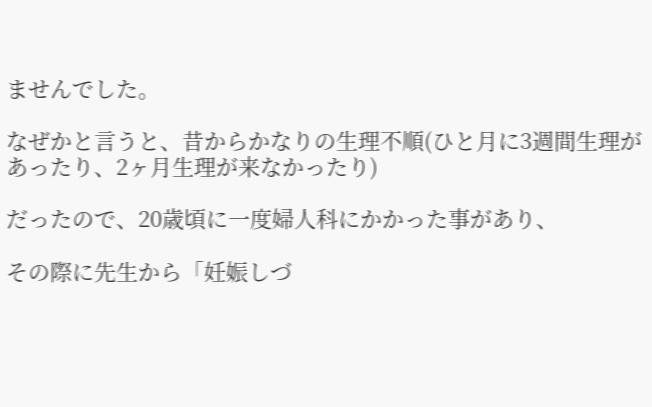ませんでした。

なぜかと言うと、昔からかなりの生理不順(ひと月に3週間生理があったり、2ヶ月生理が来なかったり)

だったので、20歳頃に一度婦人科にかかった事があり、

その際に先生から「妊娠しづ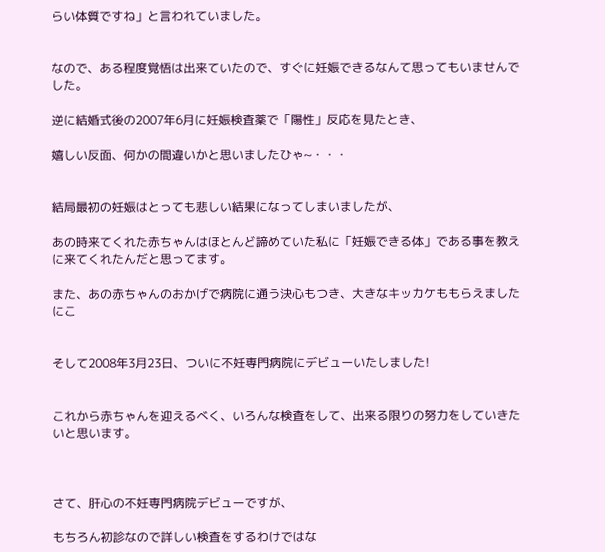らい体質ですね」と言われていました。


なので、ある程度覚悟は出来ていたので、すぐに妊娠できるなんて思ってもいませんでした。

逆に結婚式後の2007年6月に妊娠検査薬で「陽性」反応を見たとき、

嬉しい反面、何かの間違いかと思いましたひゃ~・・・


結局最初の妊娠はとっても悲しい結果になってしまいましたが、

あの時来てくれた赤ちゃんはほとんど諦めていた私に「妊娠できる体」である事を教えに来てくれたんだと思ってます。

また、あの赤ちゃんのおかげで病院に通う決心もつき、大きなキッカケももらえましたにこ


そして2008年3月23日、ついに不妊専門病院にデビューいたしました!


これから赤ちゃんを迎えるべく、いろんな検査をして、出来る限りの努力をしていきたいと思います。



さて、肝心の不妊専門病院デビューですが、

もちろん初診なので詳しい検査をするわけではな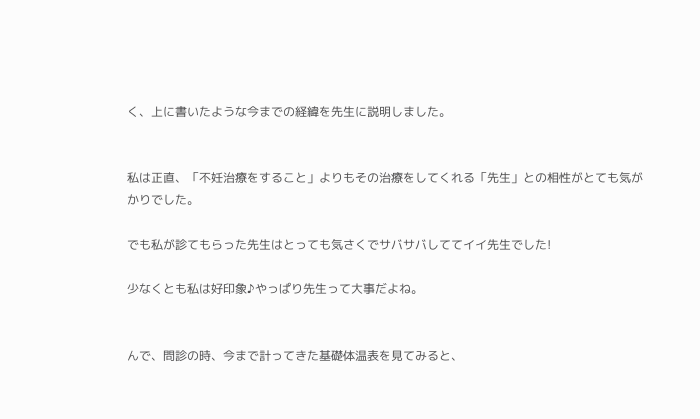く、上に書いたような今までの経緯を先生に説明しました。


私は正直、「不妊治療をすること」よりもその治療をしてくれる「先生」との相性がとても気がかりでした。

でも私が診てもらった先生はとっても気さくでサバサバしててイイ先生でした!

少なくとも私は好印象♪やっぱり先生って大事だよね。


んで、問診の時、今まで計ってきた基礎体温表を見てみると、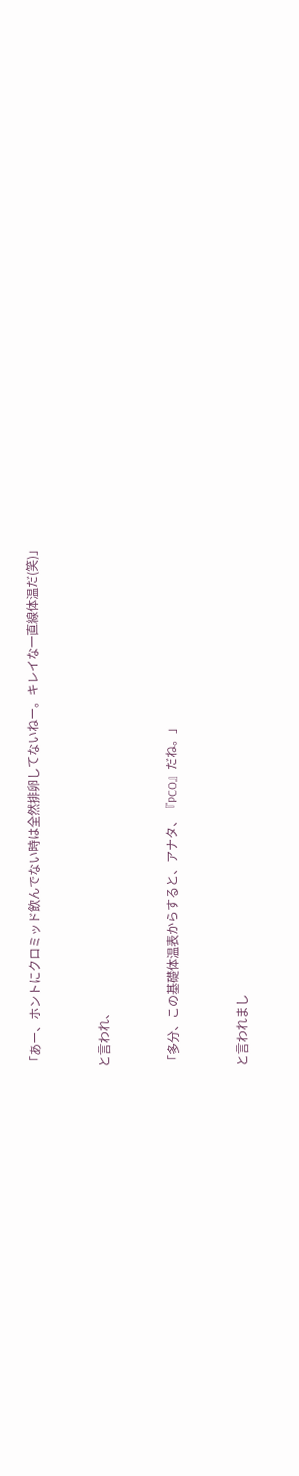「あー、ホントにクロミッド飲んでない時は全然排卵してないねー。キレイな一直線体温だ(笑)」


と言われ、


「多分、この基礎体温表からすると、アナタ、『PCO』だね。」


と言われまし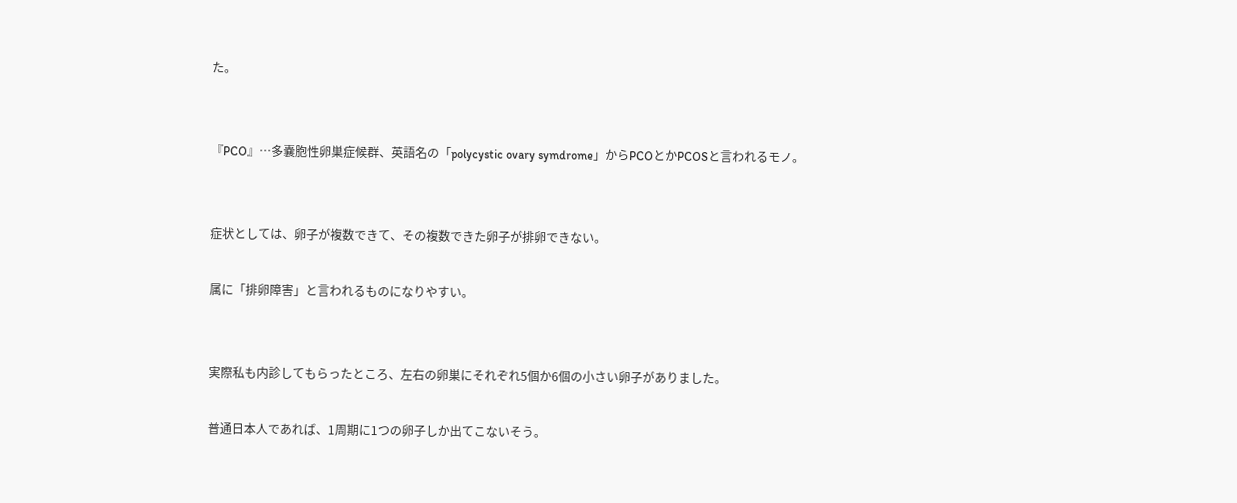た。


『PCO』…多嚢胞性卵巣症候群、英語名の「polycystic ovary symdrome」からPCOとかPCOSと言われるモノ。


症状としては、卵子が複数できて、その複数できた卵子が排卵できない。

属に「排卵障害」と言われるものになりやすい。


実際私も内診してもらったところ、左右の卵巣にそれぞれ5個か6個の小さい卵子がありました。

普通日本人であれば、1周期に1つの卵子しか出てこないそう。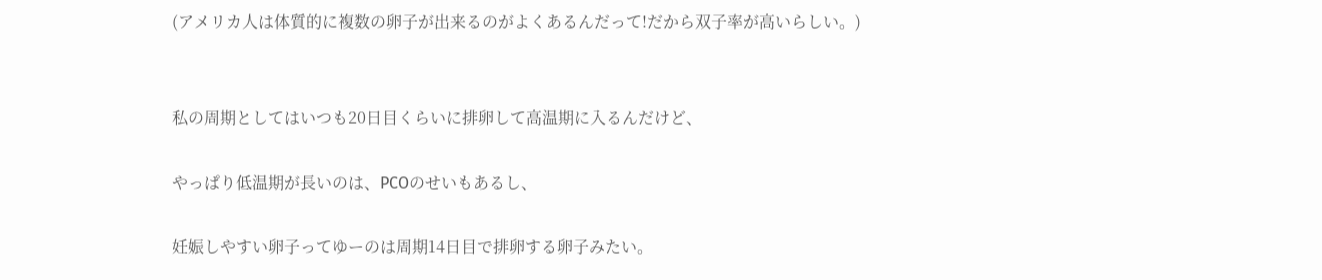(アメリカ人は体質的に複数の卵子が出来るのがよくあるんだって!だから双子率が高いらしい。)


私の周期としてはいつも20日目くらいに排卵して高温期に入るんだけど、

やっぱり低温期が長いのは、PCOのせいもあるし、

妊娠しやすい卵子ってゆーのは周期14日目で排卵する卵子みたい。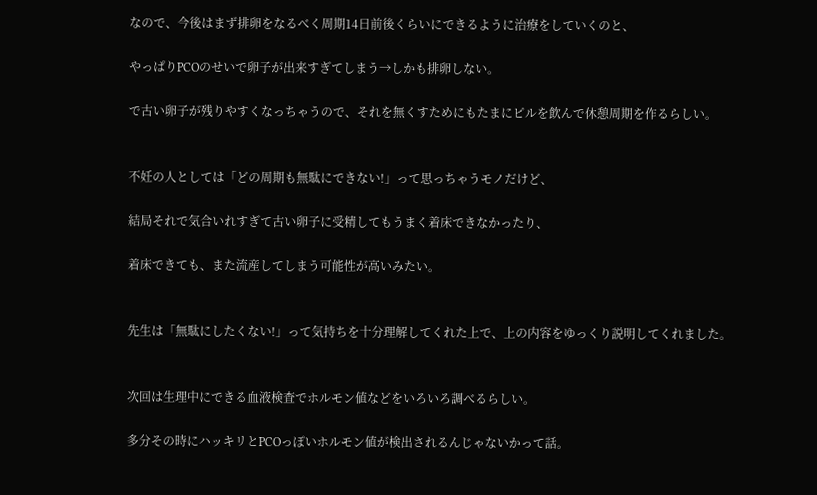なので、今後はまず排卵をなるべく周期14日前後くらいにできるように治療をしていくのと、

やっぱりPCOのせいで卵子が出来すぎてしまう→しかも排卵しない。

で古い卵子が残りやすくなっちゃうので、それを無くすためにもたまにピルを飲んで休憩周期を作るらしい。


不妊の人としては「どの周期も無駄にできない!」って思っちゃうモノだけど、

結局それで気合いれすぎて古い卵子に受精してもうまく着床できなかったり、

着床できても、また流産してしまう可能性が高いみたい。


先生は「無駄にしたくない!」って気持ちを十分理解してくれた上で、上の内容をゆっくり説明してくれました。


次回は生理中にできる血液検査でホルモン値などをいろいろ調べるらしい。

多分その時にハッキリとPCOっぽいホルモン値が検出されるんじゃないかって話。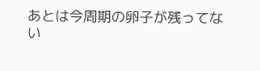あとは今周期の卵子が残ってない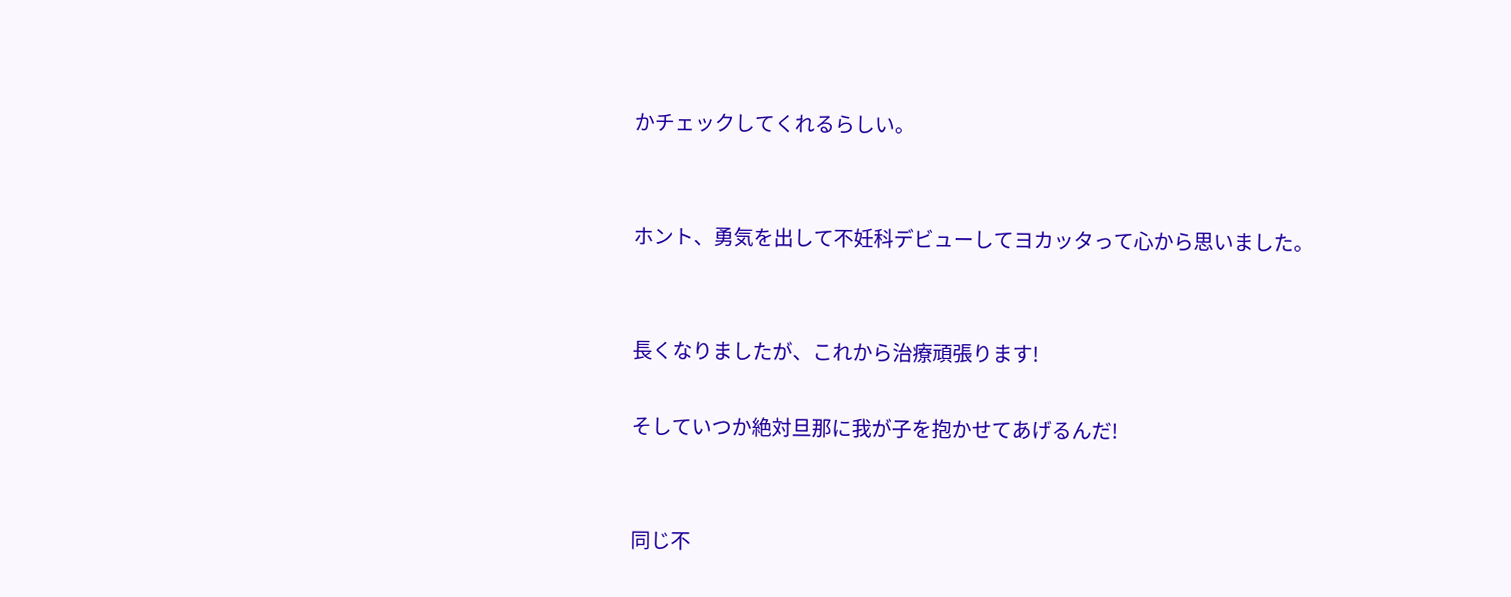かチェックしてくれるらしい。


ホント、勇気を出して不妊科デビューしてヨカッタって心から思いました。


長くなりましたが、これから治療頑張ります!

そしていつか絶対旦那に我が子を抱かせてあげるんだ!


同じ不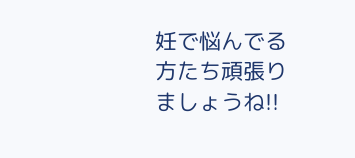妊で悩んでる方たち頑張りましょうね!!